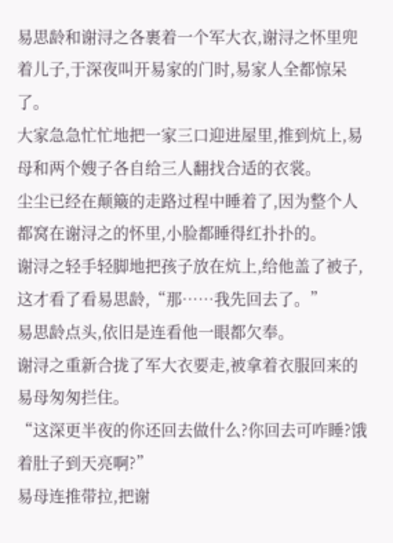易思龄和谢浔之各裹着一个军大衣,谢浔之怀里兜着儿子,于深夜叫开易家的门时,易家人全都惊呆了。
大家急急忙忙地把一家三口迎进屋里,推到炕上,易母和两个嫂子各自给三人翻找合适的衣裳。
尘尘已经在颠簸的走路过程中睡着了,因为整个人都窝在谢浔之的怀里,小脸都睡得红扑扑的。
谢浔之轻手轻脚地把孩子放在炕上,给他盖了被子,这才看了看易思龄,“那……我先回去了。”
易思龄点头,依旧是连看他一眼都欠奉。
谢浔之重新合拢了军大衣要走,被拿着衣服回来的易母匆匆拦住。
“这深更半夜的你还回去做什么?你回去可咋睡?饿着肚子到天亮啊?”
易母连推带拉,把谢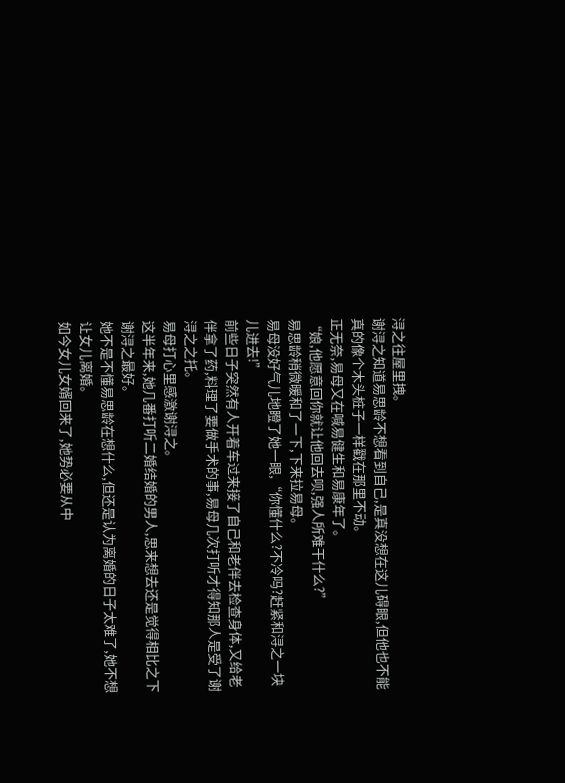浔之往屋里拽。
谢浔之知道易思龄不想看到自己,是真没想在这儿碍眼,但他也不能真的像个木头桩子一样戳在那里不动。
正无奈,易母又在喊易健生和易康年了。
“娘,他愿意回你就让他回去呗,强人所难干什么?”
易思龄稍微暖和了一下,下来拉易母。
易母没好气儿地瞪了她一眼,“你懂什么?不冷吗?赶紧和浔之一块儿进去!”
前些日子突然有人开着车过来接了自己和老伴去检查身体,又给老伴拿了药,料理了要做手术的事,易母几次打听才得知那人是受了谢浔之之托。
易母打心里感激谢浔之。
这半年来,她几番打听二婚结婚的男人,思来想去还是觉得相比之下谢浔之最好。
她不是不懂易思龄在想什么,但还是认为离婚的日子太难了,她不想让女儿离婚。
如今女儿女婿回来了,她势必要从中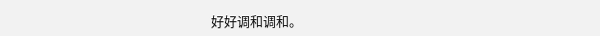好好调和调和。